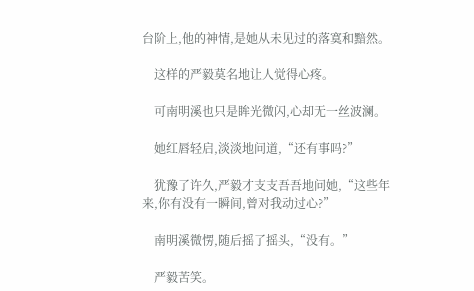台阶上,他的神情,是她从未见过的落寞和黯然。

    这样的严毅莫名地让人觉得心疼。

    可南明溪也只是眸光微闪,心却无一丝波澜。

    她红唇轻启,淡淡地问道,“还有事吗?”

    犹豫了许久,严毅才支支吾吾地问她,“这些年来,你有没有一瞬间,曾对我动过心?”

    南明溪微愣,随后摇了摇头,“没有。”

    严毅苦笑。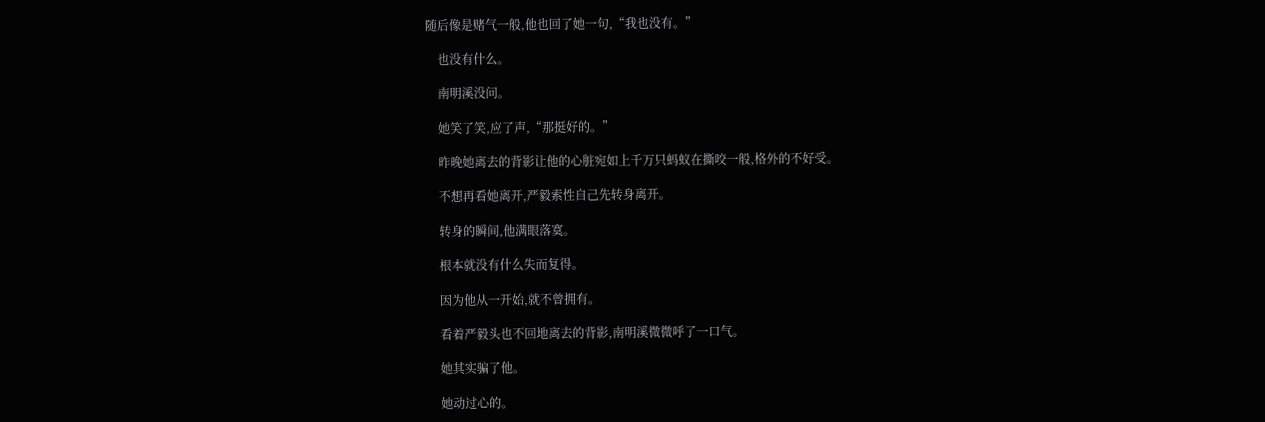随后像是赌气一般,他也回了她一句,“我也没有。”

    也没有什么。

    南明溪没问。

    她笑了笑,应了声,“那挺好的。”

    昨晚她离去的背影让他的心脏宛如上千万只蚂蚁在撕咬一般,格外的不好受。

    不想再看她离开,严毅索性自己先转身离开。

    转身的瞬间,他满眼落寞。

    根本就没有什么失而复得。

    因为他从一开始,就不曾拥有。

    看着严毅头也不回地离去的背影,南明溪微微呼了一口气。

    她其实骗了他。

    她动过心的。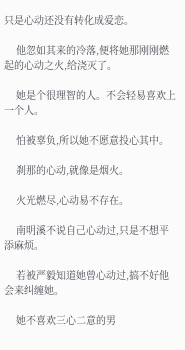只是心动还没有转化成爱恋。

    他忽如其来的冷落,便将她那刚刚燃起的心动之火,给浇灭了。

    她是个很理智的人。不会轻易喜欢上一个人。

    怕被辜负,所以她不愿意投心其中。

    刹那的心动,就像是烟火。

    火光燃尽,心动易不存在。

    南明溪不说自己心动过,只是不想平添麻烦。

    若被严毅知道她曾心动过,搞不好他会来纠缠她。

    她不喜欢三心二意的男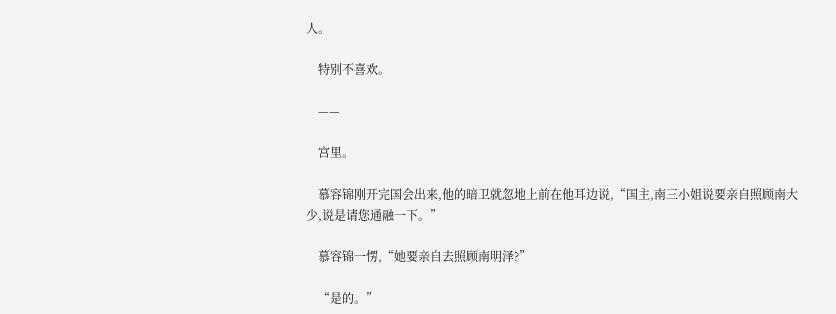人。

    特别不喜欢。

    ——

    宫里。

    慕容锦刚开完国会出来,他的暗卫就忽地上前在他耳边说,“国主,南三小姐说要亲自照顾南大少,说是请您通融一下。”

    慕容锦一愣,“她要亲自去照顾南明泽?”

    “是的。”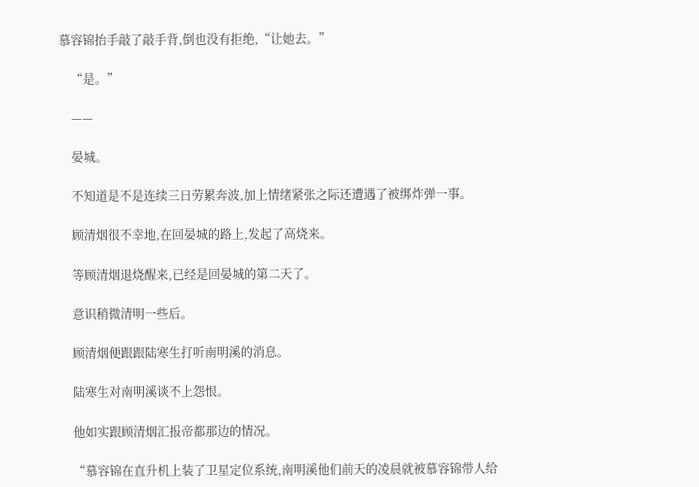慕容锦抬手敲了敲手背,倒也没有拒绝,“让她去。”

    “是。”

    ——

    晏城。

    不知道是不是连续三日劳累奔波,加上情绪紧张之际还遭遇了被绑炸弹一事。

    顾清烟很不幸地,在回晏城的路上,发起了高烧来。

    等顾清烟退烧醒来,已经是回晏城的第二天了。

    意识稍微清明一些后。

    顾清烟便跟跟陆寒生打听南明溪的消息。

    陆寒生对南明溪谈不上怨恨。

    他如实跟顾清烟汇报帝都那边的情况。

    “慕容锦在直升机上装了卫星定位系统,南明溪他们前天的凌晨就被慕容锦带人给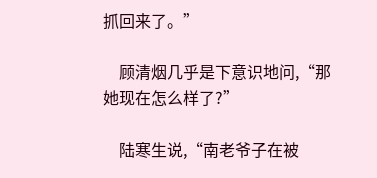抓回来了。”

    顾清烟几乎是下意识地问,“那她现在怎么样了?”

    陆寒生说,“南老爷子在被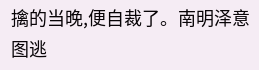擒的当晚,便自裁了。南明泽意图逃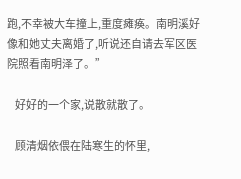跑,不幸被大车撞上,重度瘫痪。南明溪好像和她丈夫离婚了,听说还自请去军区医院照看南明泽了。”

    好好的一个家,说散就散了。

    顾清烟依偎在陆寒生的怀里,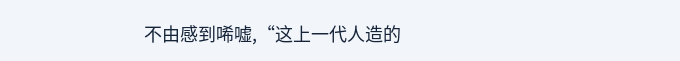不由感到唏嘘,“这上一代人造的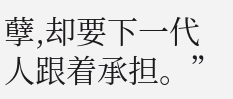孽,却要下一代人跟着承担。”